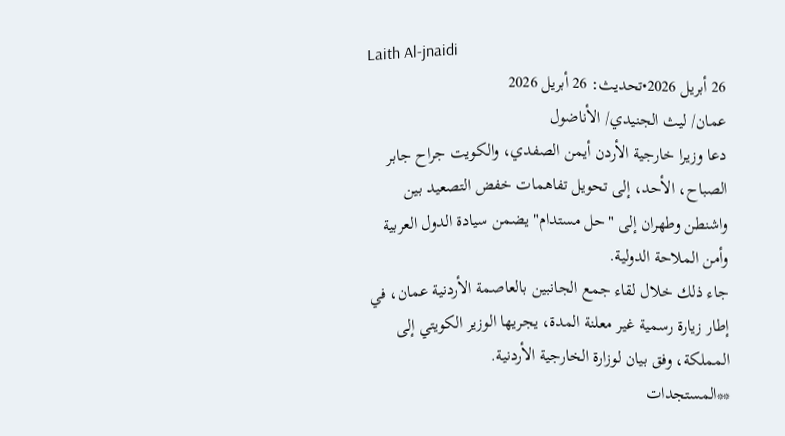Laith Al-jnaidi
26 أبريل 2026•تحديث: 26 أبريل 2026
عمان/ ليث الجنيدي/ الأناضول
دعا وزيرا خارجية الأردن أيمن الصفدي، والكويت جراح جابر الصباح، الأحد، إلى تحويل تفاهمات خفض التصعيد بين واشنطن وطهران إلى "حل مستدام" يضمن سيادة الدول العربية وأمن الملاحة الدولية.
جاء ذلك خلال لقاء جمع الجانبين بالعاصمة الأردنية عمان، في إطار زيارة رسمية غير معلنة المدة، يجريها الوزير الكويتي إلى المملكة، وفق بيان لوزارة الخارجية الأردنية.
**المستجدات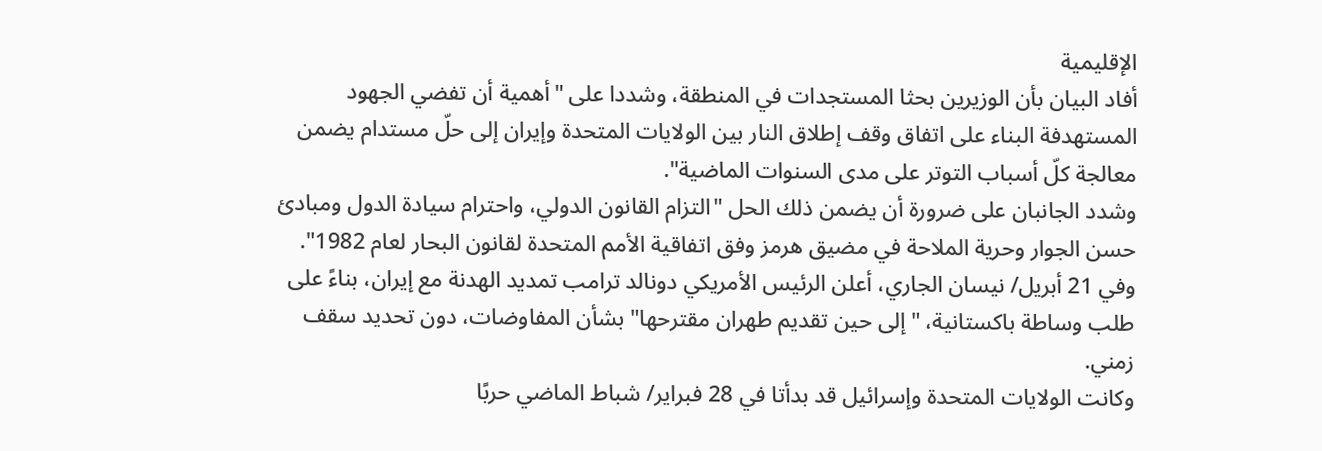الإقليمية
أفاد البيان بأن الوزيرين بحثا المستجدات في المنطقة، وشددا على "أهمية أن تفضي الجهود المستهدفة البناء على اتفاق وقف إطلاق النار بين الولايات المتحدة وإيران إلى حلّ مستدام يضمن معالجة كلّ أسباب التوتر على مدى السنوات الماضية".
وشدد الجانبان على ضرورة أن يضمن ذلك الحل "التزام القانون الدولي، واحترام سيادة الدول ومبادئ حسن الجوار وحرية الملاحة في مضيق هرمز وفق اتفاقية الأمم المتحدة لقانون البحار لعام 1982".
وفي 21 أبريل/ نيسان الجاري، أعلن الرئيس الأمريكي دونالد ترامب تمديد الهدنة مع إيران، بناءً على طلب وساطة باكستانية، "إلى حين تقديم طهران مقترحها" بشأن المفاوضات، دون تحديد سقف زمني.
وكانت الولايات المتحدة وإسرائيل قد بدأتا في 28 فبراير/ شباط الماضي حربًا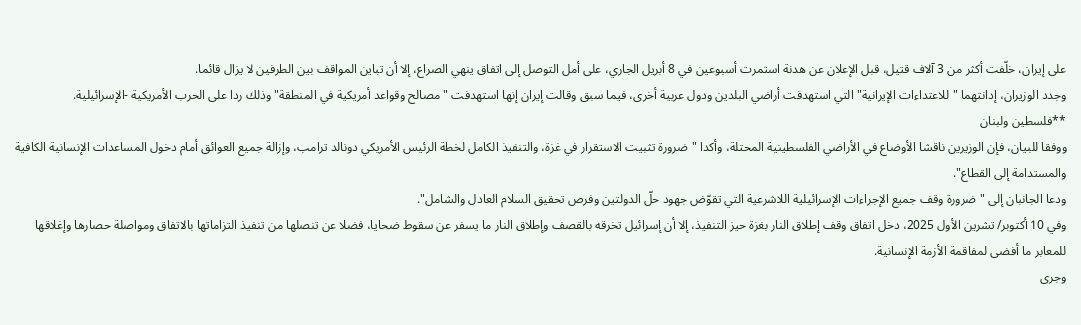على إيران، خلّفت أكثر من 3 آلاف قتيل، قبل الإعلان عن هدنة استمرت أسبوعين في 8 أبريل الجاري، على أمل التوصل إلى اتفاق ينهي الصراع، إلا أن تباين المواقف بين الطرفين لا يزال قائما.
وجدد الوزيران، إدانتهما "للاعتداءات الإيرانية" التي استهدفت أراضي البلدين ودول عربية أخرى، فيما سبق وقالت إيران إنها استهدفت "مصالح وقواعد أمريكية في المنطقة" وذلك ردا على الحرب الأمريكية -الإسرائيلية.
**فلسطين ولبنان
ووفقا للبيان، فإن الوزيرين ناقشا الأوضاع في الأراضي الفلسطينية المحتلة، وأكدا "ضرورة تثبيت الاستقرار في غزة، والتنفيذ الكامل لخطة الرئيس الأمريكي دونالد ترامب، وإزالة جميع العوائق أمام دخول المساعدات الإنسانية الكافية والمستدامة إلى القطاع".
ودعا الجانبان إلى "ضرورة وقف جميع الإجراءات الإسرائيلية اللاشرعية التي تقوّض جهود حلّ الدولتين وفرص تحقيق السلام العادل والشامل".
وفي 10 أكتوبر/ تشرين الأول 2025، دخل اتفاق وقف إطلاق النار بغزة حيز التنفيذ، إلا أن إسرائيل تخرقه بالقصف وإطلاق النار ما يسفر عن سقوط ضحايا، فضلا عن تنصلها من تنفيذ التزاماتها بالاتفاق ومواصلة حصارها وإغلاقها للمعابر ما أفضى لمفاقمة الأزمة الإنسانية.
وجرى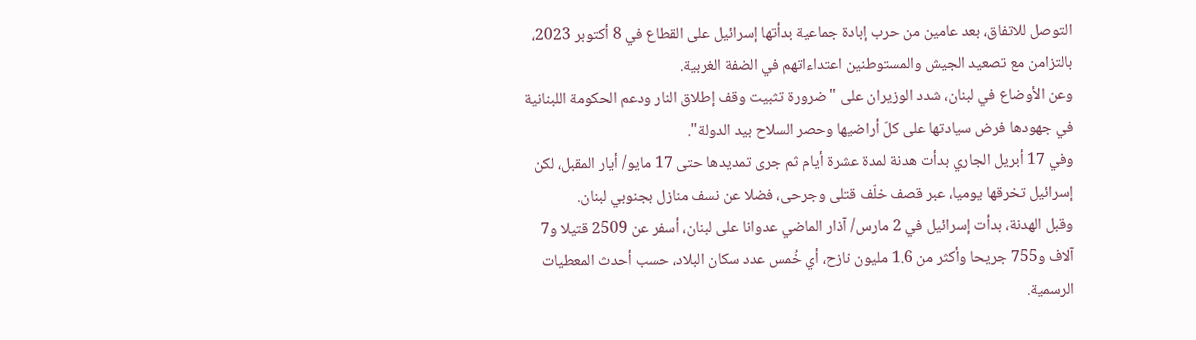التوصل للاتفاق، بعد عامين من حرب إبادة جماعية بدأتها إسرائيل على القطاع في 8 أكتوبر 2023، بالتزامن مع تصعيد الجيش والمستوطنين اعتداءاتهم في الضفة الغربية.
وعن الأوضاع في لبنان، شدد الوزيران على "ضرورة تثبيت وقف إطلاق النار ودعم الحكومة اللبنانية في جهودها فرض سيادتها على كلّ أراضيها وحصر السلاح بيد الدولة".
وفي 17 أبريل الجاري بدأت هدنة لمدة عشرة أيام ثم جرى تمديدها حتى 17 مايو/ أيار المقبل، لكن إسرائيل تخرقها يوميا، عبر قصف خلّف قتلى وجرحى، فضلا عن نسف منازل بجنوبي لبنان.
وقبل الهدنة، بدأت إسرائيل في 2 مارس/ آذار الماضي عدوانا على لبنان، أسفر عن 2509 قتيلا و7 آلاف و755 جريحا وأكثر من 1.6 مليون نازح، أي خُمس عدد سكان البلاد، حسب أحدث المعطيات الرسمية.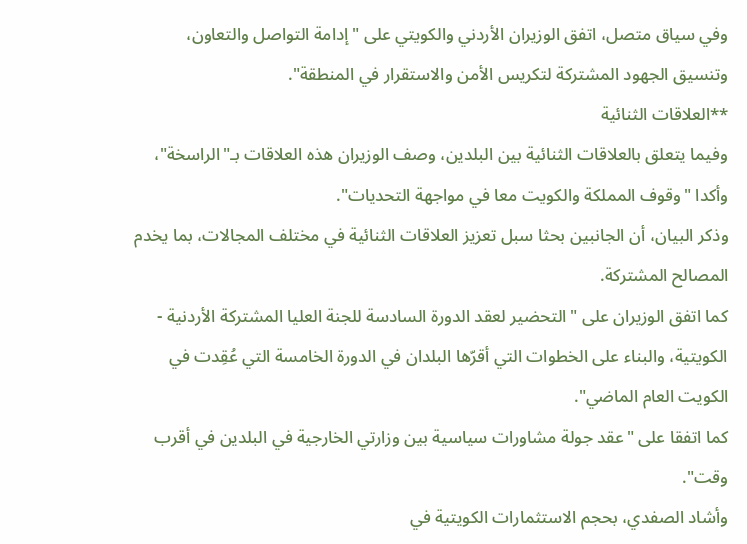وفي سياق متصل، اتفق الوزيران الأردني والكويتي على "إدامة التواصل والتعاون، وتنسيق الجهود المشتركة لتكريس الأمن والاستقرار في المنطقة".
**العلاقات الثنائية
وفيما يتعلق بالعلاقات الثنائية بين البلدين، وصف الوزيران هذه العلاقات بـ"الراسخة"، وأكدا "وقوف المملكة والكويت معا في مواجهة التحديات".
وذكر البيان، أن الجانبين بحثا سبل تعزيز العلاقات الثنائية في مختلف المجالات، بما يخدم المصالح المشتركة.
كما اتفق الوزيران على "التحضير لعقد الدورة السادسة للجنة العليا المشتركة الأردنية - الكويتية، والبناء على الخطوات التي أقرّها البلدان في الدورة الخامسة التي عُقِدت في الكويت العام الماضي".
كما اتفقا على "عقد جولة مشاورات سياسية بين وزارتي الخارجية في البلدين في أقرب وقت".
وأشاد الصفدي، بحجم الاستثمارات الكويتية في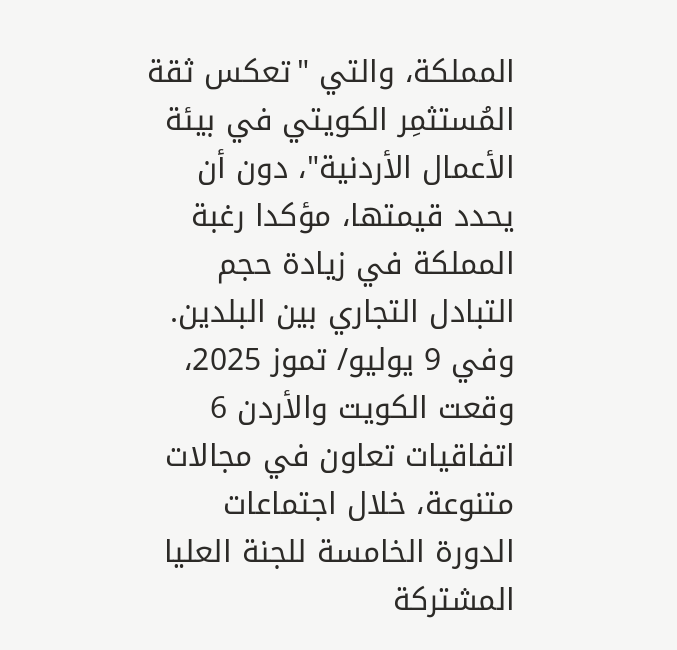المملكة، والتي "تعكس ثقة المُستثمِر الكويتي في بيئة الأعمال الأردنية"، دون أن يحدد قيمتها، مؤكدا رغبة المملكة في زيادة حجم التبادل التجاري بين البلدين.
وفي 9 يوليو/ تموز 2025، وقعت الكويت والأردن 6 اتفاقيات تعاون في مجالات متنوعة، خلال اجتماعات الدورة الخامسة للجنة العليا المشتركة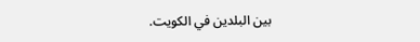بين البلدين في الكويت.